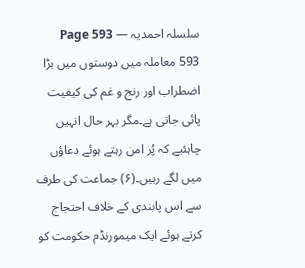سلسلہ احمدیہ — Page 593
593 معاملہ میں دوستوں میں بڑا اضطراب اور رنج و غم کی کیفیت پائی جاتی ہے۔مگر بہر حال انہیں چاہئیے کہ پُر امن رہتے ہوئے دعاؤں میں لگے رہیں۔(۶) جماعت کی طرف سے اس پابندی کے خلاف احتجاج کرتے ہوئے ایک میمورنڈم حکومت کو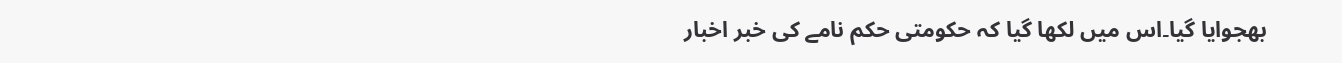بھجوایا گیا۔اس میں لکھا گیا کہ حکومتی حکم نامے کی خبر اخبار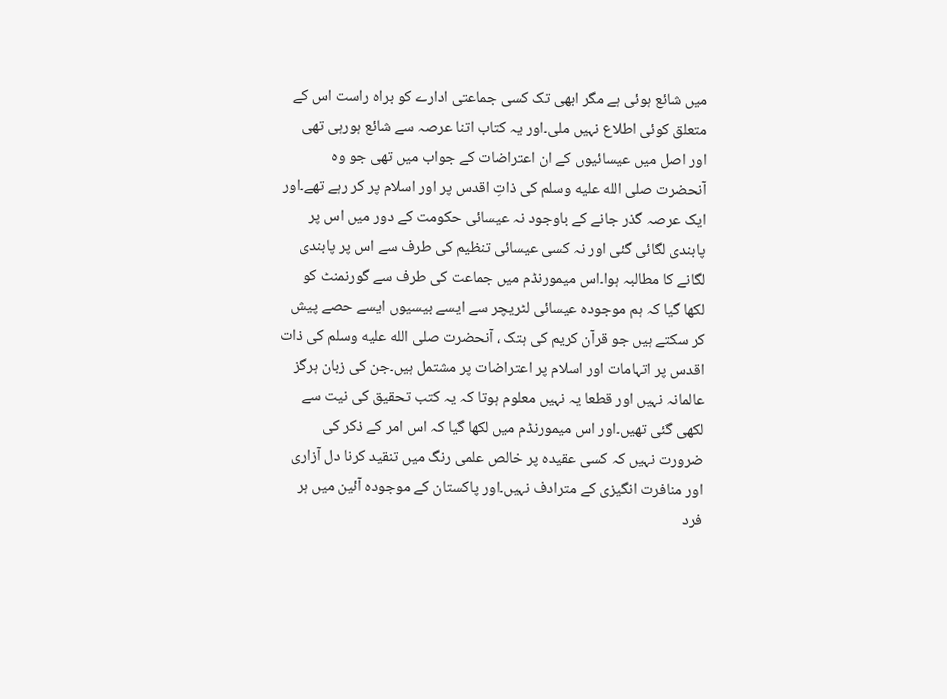میں شائع ہوئی ہے مگر ابھی تک کسی جماعتی ادارے کو براہ راست اس کے متعلق کوئی اطلاع نہیں ملی۔اور یہ کتاب اتنا عرصہ سے شائع ہورہی تھی اور اصل میں عیسائیوں کے ان اعتراضات کے جواب میں تھی جو وہ آنحضرت صلى الله عليه وسلم کی ذاتِ اقدس پر اور اسلام پر کر رہے تھے۔اور ایک عرصہ گذر جانے کے باوجود نہ عیسائی حکومت کے دور میں اس پر پابندی لگائی گئی اور نہ کسی عیسائی تنظیم کی طرف سے اس پر پابندی لگانے کا مطالبہ ہوا۔اس میمورنڈم میں جماعت کی طرف سے گورنمنٹ کو لکھا گیا کہ ہم موجودہ عیسائی لٹریچر سے ایسے بیسیوں ایسے حصے پیش کر سکتے ہیں جو قرآن کریم کی ہتک ، آنحضرت صلى الله عليه وسلم کی ذات اقدس پر اتہامات اور اسلام پر اعتراضات پر مشتمل ہیں۔جن کی زبان ہرگز عالمانہ نہیں اور قطعا یہ نہیں معلوم ہوتا کہ یہ کتب تحقیق کی نیت سے لکھی گئی تھیں۔اور اس میمورنڈم میں لکھا گیا کہ اس امر کے ذکر کی ضرورت نہیں کہ کسی عقیدہ پر خالص علمی رنگ میں تنقید کرنا دل آزاری اور منافرت انگیزی کے مترادف نہیں۔اور پاکستان کے موجودہ آئین میں ہر فرد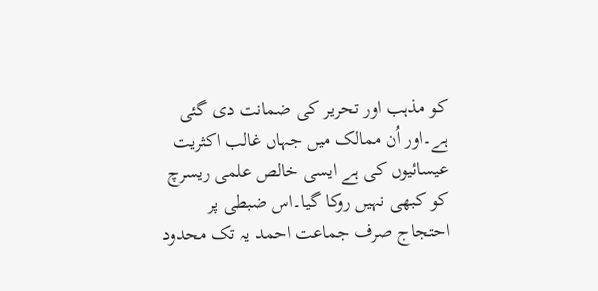کو مذہب اور تحریر کی ضمانت دی گئی ہے۔اور اُن ممالک میں جہاں غالب اکثریت عیسائیوں کی ہے ایسی خالص علمی ریسرچ کو کبھی نہیں روکا گیا۔اس ضبطی پر احتجاج صرف جماعت احمد یہ تک محدود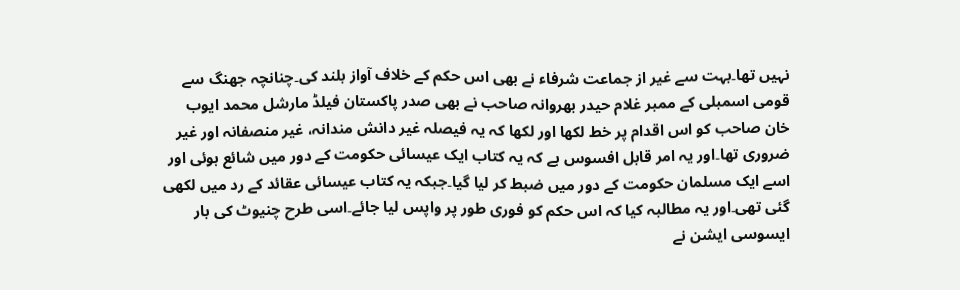نہیں تھا۔بہت سے غیر از جماعت شرفاء نے بھی اس حکم کے خلاف آواز بلند کی۔چنانچہ جھنگ سے قومی اسمبلی کے ممبر غلام حیدر بھروانہ صاحب نے بھی صدر پاکستان فیلڈ مارشل محمد ایوب خان صاحب کو اس اقدام پر خط لکھا اور لکھا کہ یہ فیصلہ غیر دانش مندانہ، غیر منصفانہ اور غیر ضروری تھا۔اور یہ امر قابل افسوس ہے کہ یہ کتاب ایک عیسائی حکومت کے دور میں شائع ہوئی اور اسے ایک مسلمان حکومت کے دور میں ضبط کر لیا گیا۔جبکہ یہ کتاب عیسائی عقائد کے رد میں لکھی گئی تھی۔اور یہ مطالبہ کیا کہ اس حکم کو فوری طور پر واپس لیا جائے۔اسی طرح چنیوٹ کی بار ایسوسی ایشن نے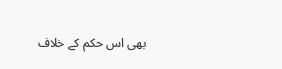بھی اس حکم کے خلاف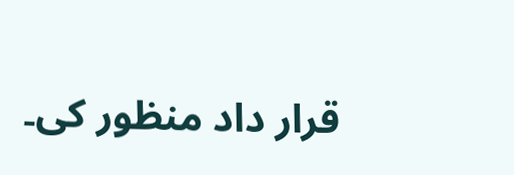قرار داد منظور کی۔